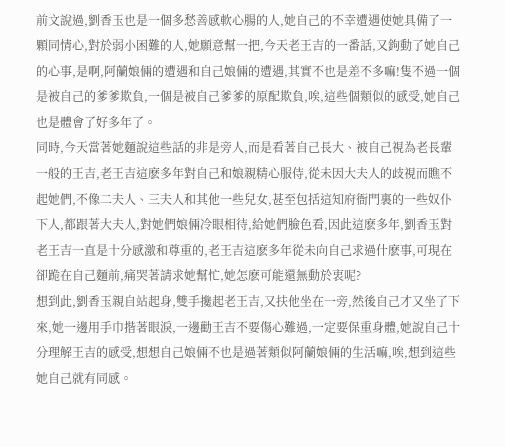前文說過,劉香玉也是一個多愁善感軟心腸的人,她自己的不幸遭遇使她具備了一顆同情心,對於弱小困難的人,她願意幫一把,今天老王吉的一番話,又鉤動了她自己的心事,是啊,阿蘭娘倆的遭遇和自己娘倆的遭遇,其實不也是差不多嘛!隻不過一個是被自己的爹爹欺負,一個是被自己爹爹的原配欺負,唉,這些個類似的感受,她自己也是體會了好多年了。
同時,今天當著她麵說這些話的非是旁人,而是看著自己長大、被自己視為老長輩一般的王吉,老王吉這麽多年對自己和娘親精心服侍,從未因大夫人的歧視而瞧不起她們,不像二夫人、三夫人和其他一些兒女,甚至包括這知府衙門裏的一些奴仆下人,都跟著大夫人,對她們娘倆冷眼相待,給她們臉色看,因此這麽多年,劉香玉對老王吉一直是十分感激和尊重的,老王吉這麽多年從未向自己求過什麽事,可現在卻跪在自己麵前,痛哭著請求她幫忙,她怎麽可能還無動於衷呢?
想到此,劉香玉親自站起身,雙手攙起老王吉,又扶他坐在一旁,然後自己才又坐了下來,她一邊用手巾揩著眼淚,一邊勸王吉不要傷心難過,一定要保重身體,她說自己十分理解王吉的感受,想想自己娘倆不也是過著類似阿蘭娘倆的生活嘛,唉,想到這些她自己就有同感。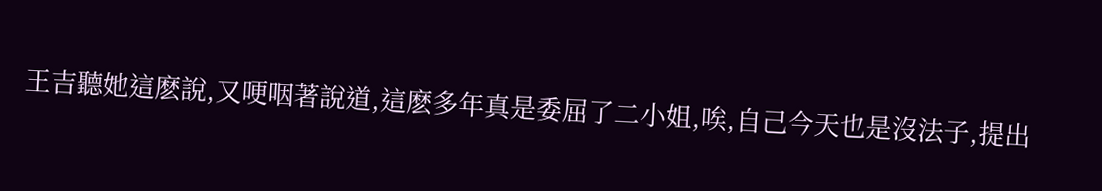王吉聽她這麽說,又哽咽著說道,這麽多年真是委屈了二小姐,唉,自己今天也是沒法子,提出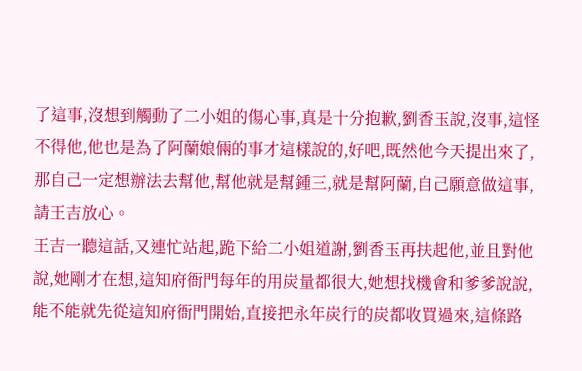了這事,沒想到觸動了二小姐的傷心事,真是十分抱歉,劉香玉說,沒事,這怪不得他,他也是為了阿蘭娘倆的事才這樣說的,好吧,既然他今天提出來了,那自己一定想辦法去幫他,幫他就是幫鍾三,就是幫阿蘭,自己願意做這事,請王吉放心。
王吉一聽這話,又連忙站起,跪下給二小姐道謝,劉香玉再扶起他,並且對他說,她剛才在想,這知府衙門每年的用炭量都很大,她想找機會和爹爹說說,能不能就先從這知府衙門開始,直接把永年炭行的炭都收買過來,這條路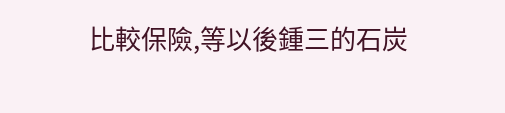比較保險,等以後鍾三的石炭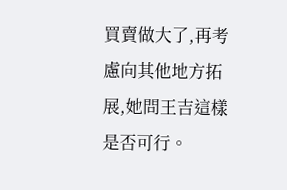買賣做大了,再考慮向其他地方拓展,她問王吉這樣是否可行。